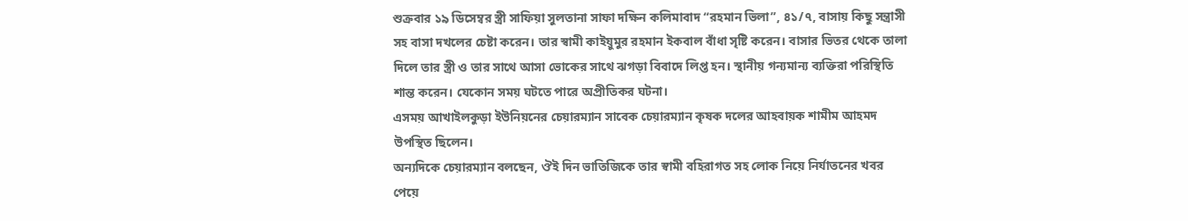শুক্রবার ১৯ ডিসেম্বর স্ত্রী সাফিয়া সুলতানা সাফা দক্ষিন কলিমাবাদ “রহমান ভিলা”, ৪১/৭, বাসায় কিছু সন্ত্রাসী সহ বাসা দখলের চেষ্টা করেন। তার স্বামী কাইয়ুমুর রহমান ইকবাল বাঁধা সৃষ্টি করেন। বাসার ভিতর থেকে তালা দিলে তার স্ত্রী ও তার সাথে আসা ভোকের সাথে ঝগড়া বিবাদে লিপ্ত হন। স্থানীয় গন্যমান্য ব্যক্তিরা পরিস্থিতি শান্ত করেন। যেকোন সময় ঘটতে পারে অপ্রীতিকর ঘটনা।
এসময় আখাইলকুড়া ইউনিয়নের চেয়ারম্যান সাবেক চেয়ারম্যান কৃষক দলের আহবায়ক শামীম আহমদ উপস্থিত ছিলেন।
অন্যদিকে চেয়ারম্যান বলছেন, ঔই দিন ভাতিজিকে তার স্বামী বহিরাগত সহ লোক নিয়ে নির্যাতনের খবর পেয়ে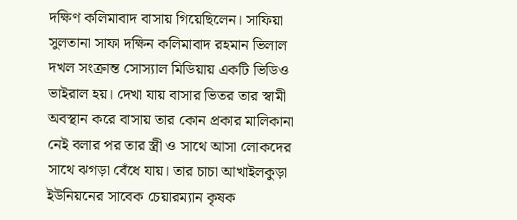দক্ষিণ কলিমাবাদ বাসায় গিয়েছিলেন। সাফিয়া সুলতানা সাফা দক্ষিন কলিমাবাদ রহমান ভিলাল দখল সংক্রান্ত সোস্যাল মিডিয়ায় একটি ভিডিও ভাইরাল হয়। দেখা যায় বাসার ভিতর তার স্বামী অবস্থান করে বাসায় তার কোন প্রকার মালিকানা নেই বলার পর তার স্ত্রী ও সাথে আসা লোকদের সাথে ঝগড়া বেঁধে যায়। তার চাচা আখাইলকুড়া ইউনিয়নের সাবেক চেয়ারম্যান কৃষক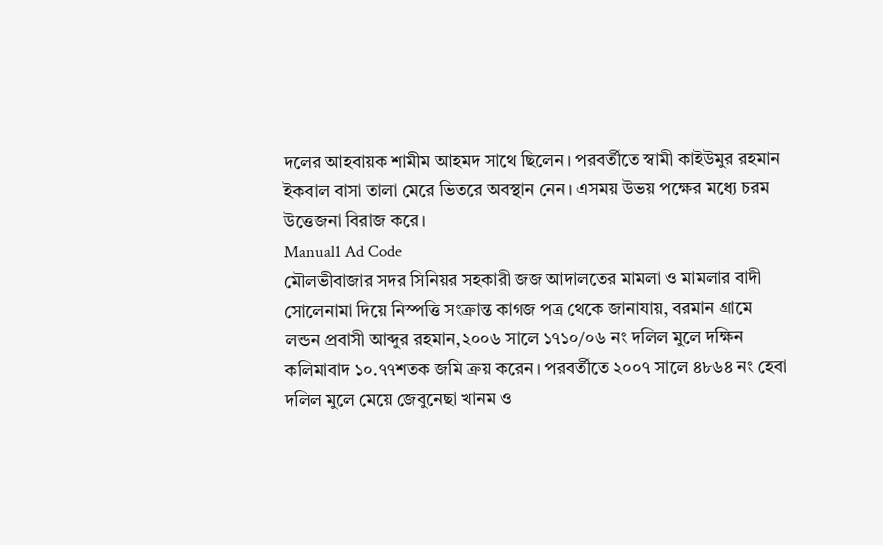দলের আহবায়ক শামীম আহমদ সাথে ছিলেন। পরবর্তীতে স্বামী কাইউমুর রহমান ইকবাল বাসা তালা মেরে ভিতরে অবস্থান নেন। এসময় উভয় পক্ষের মধ্যে চরম উত্তেজনা বিরাজ করে।
Manual1 Ad Code
মৌলভীবাজার সদর সিনিয়র সহকারী জজ আদালতের মামলা ও মামলার বাদী সোলেনামা দিয়ে নিস্পত্তি সংক্রান্ত কাগজ পত্র থেকে জানাযায়, বরমান গ্রামে লন্ডন প্রবাসী আব্দুর রহমান,২০০৬ সালে ১৭১০/০৬ নং দলিল মুলে দক্ষিন কলিমাবাদ ১০.৭৭শতক জমি ক্রয় করেন। পরবর্তীতে ২০০৭ সালে ৪৮৬৪ নং হেবা দলিল মুলে মেয়ে জেবুনেছা খানম ও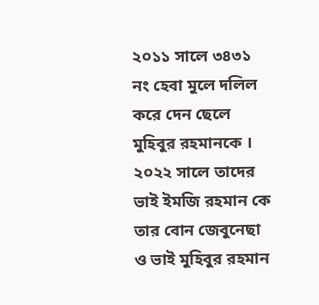২০১১ সালে ৩৪৩১ নং হেবা মুলে দলিল করে দেন ছেলে মুহিবুর রহমানকে । ২০২২ সালে তাদের ভাই ইমজি রহমান কে তার বোন জেবুনেছা ও ভাই মুহিবুর রহমান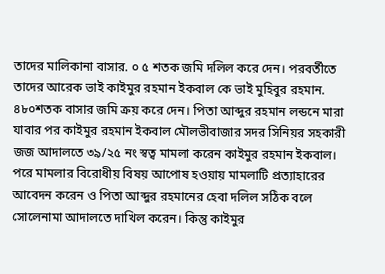তাদের মালিকানা বাসার. ০ ৫ শতক জমি দলিল করে দেন। পরবর্তীতে তাদের আরেক ভাই কাইমুর রহমান ইকবাল কে ভাই মুহিবুর রহমান. ৪৮০শতক বাসার জমি ক্রয় করে দেন। পিতা আব্দুর রহমান লন্ডনে মারা যাবার পর কাইমুর রহমান ইকবাল মৌলভীবাজার সদর সিনিয়র সহকারী জজ আদালতে ৩৯/২৫ নং স্বত্ব মামলা করেন কাইমুর রহমান ইকবাল। পরে মামলার বিরোধীয় বিষয় আপোষ হওয়ায় মামলাটি প্রত্যাহারের আবেদন করেন ও পিতা আব্দুর রহমানের হেবা দলিল সঠিক বলে সোলেনামা আদালতে দাখিল করেন। কিন্তু কাইমুর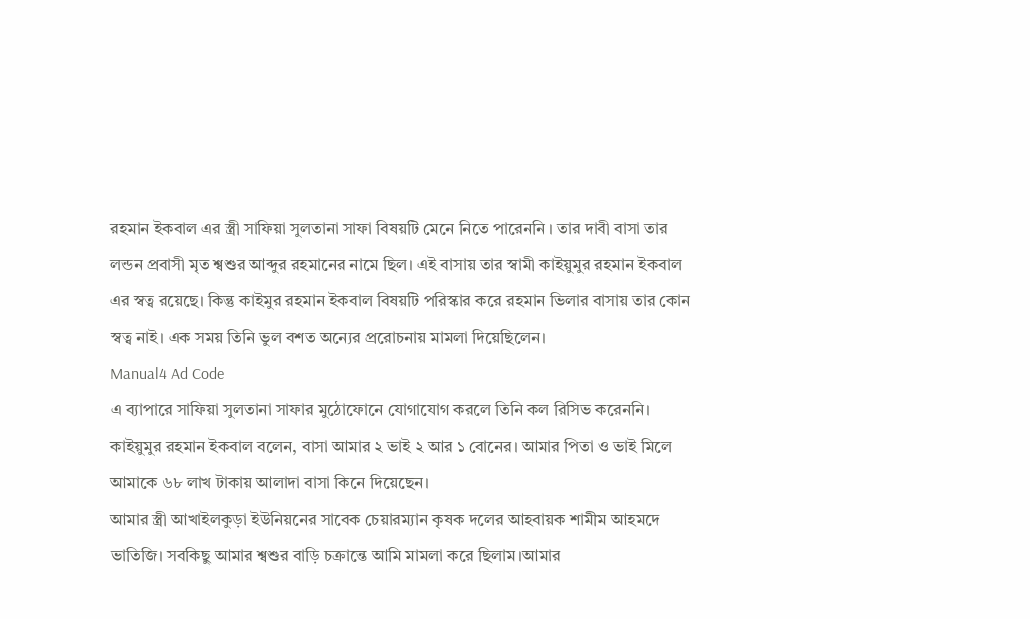রহমান ইকবাল এর স্ত্রী সাফিয়া সুলতানা সাফা বিষয়টি মেনে নিতে পারেননি । তার দাবী বাসা তার লন্ডন প্রবাসী মৃত শ্বশুর আব্দুর রহমানের নামে ছিল। এই বাসায় তার স্বামী কাইয়ুমুর রহমান ইকবাল এর স্বত্ব রয়েছে। কিন্তু কাইমুর রহমান ইকবাল বিষয়টি পরিস্কার করে রহমান ভিলার বাসায় তার কোন স্বত্ব নাই। এক সময় তিনি ভুল বশত অন্যের প্ররোচনায় মামলা দিয়েছিলেন।
Manual4 Ad Code
এ ব্যাপারে সাফিয়া সুলতানা সাফার মুঠোফোনে যোগাযোগ করলে তিনি কল রিসিভ করেননি।
কাইয়ুমুর রহমান ইকবাল বলেন, বাসা আমার ২ ভাই ২ আর ১ বোনের। আমার পিতা ও ভাই মিলে আমাকে ৬৮ লাখ টাকায় আলাদা বাসা কিনে দিয়েছেন।
আমার স্ত্রী আখাইলকুড়া ইউনিয়নের সাবেক চেয়ারম্যান কৃষক দলের আহবায়ক শামীম আহমদে ভাতিজি। সবকিছু আমার শ্বশুর বাড়ি চক্রান্তে আমি মামলা করে ছিলাম।আমার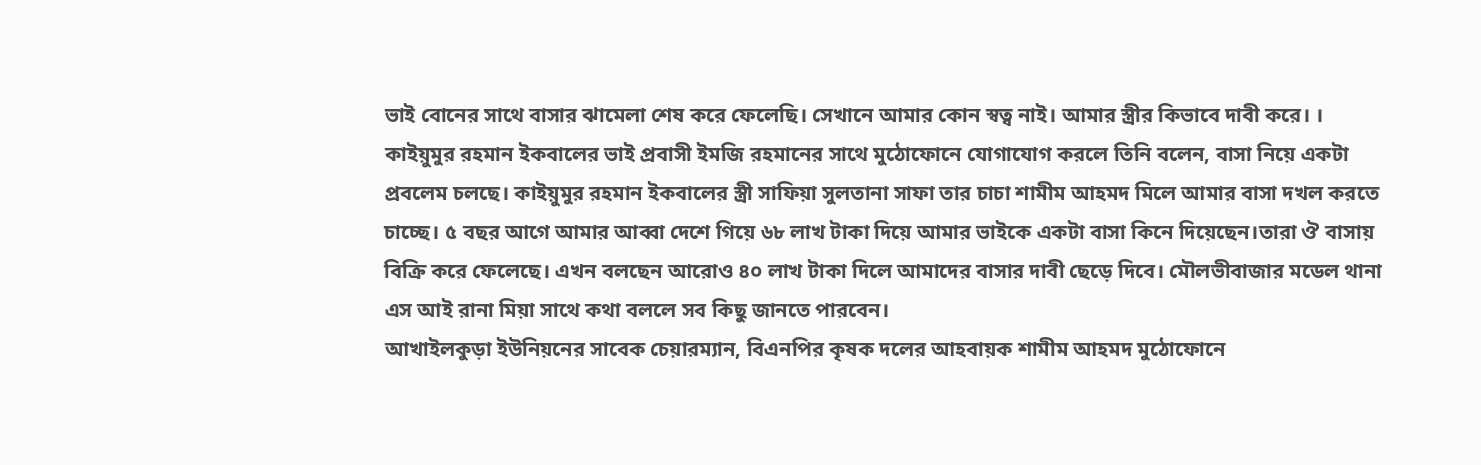ভাই বোনের সাথে বাসার ঝামেলা শেষ করে ফেলেছি। সেখানে আমার কোন স্বত্ব নাই। আমার স্ত্রীর কিভাবে দাবী করে। ।
কাইয়ুমুর রহমান ইকবালের ভাই প্রবাসী ইমজি রহমানের সাথে মুঠোফোনে যোগাযোগ করলে তিনি বলেন, বাসা নিয়ে একটা প্রবলেম চলছে। কাইয়ুমুর রহমান ইকবালের স্ত্রী সাফিয়া সুলতানা সাফা তার চাচা শামীম আহমদ মিলে আমার বাসা দখল করতে চাচ্ছে। ৫ বছর আগে আমার আব্বা দেশে গিয়ে ৬৮ লাখ টাকা দিয়ে আমার ভাইকে একটা বাসা কিনে দিয়েছেন।তারা ঔ বাসায় বিক্রি করে ফেলেছে। এখন বলছেন আরোও ৪০ লাখ টাকা দিলে আমাদের বাসার দাবী ছেড়ে দিবে। মৌলভীবাজার মডেল থানা এস আই রানা মিয়া সাথে কথা বললে সব কিছু জানতে পারবেন।
আখাইলকুড়া ইউনিয়নের সাবেক চেয়ারম্যান, বিএনপির কৃষক দলের আহবায়ক শামীম আহমদ মুঠোফোনে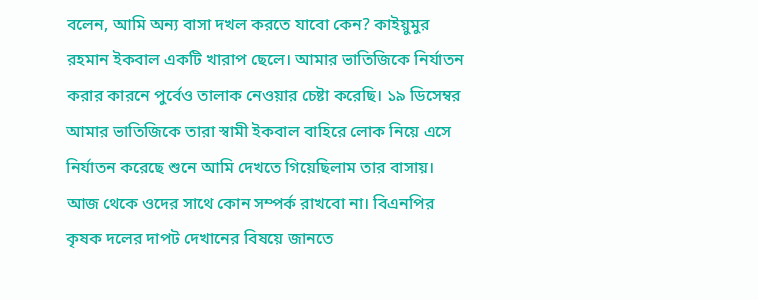বলেন, আমি অন্য বাসা দখল করতে যাবো কেন? কাইয়ুমুর রহমান ইকবাল একটি খারাপ ছেলে। আমার ভাতিজিকে নির্যাতন করার কারনে পুর্বেও তালাক নেওয়ার চেষ্টা করেছি। ১৯ ডিসেম্বর আমার ভাতিজিকে তারা স্বামী ইকবাল বাহিরে লোক নিয়ে এসে নির্যাতন করেছে শুনে আমি দেখতে গিয়েছিলাম তার বাসায়। আজ থেকে ওদের সাথে কোন সম্পর্ক রাখবো না। বিএনপির কৃষক দলের দাপট দেখানের বিষয়ে জানতে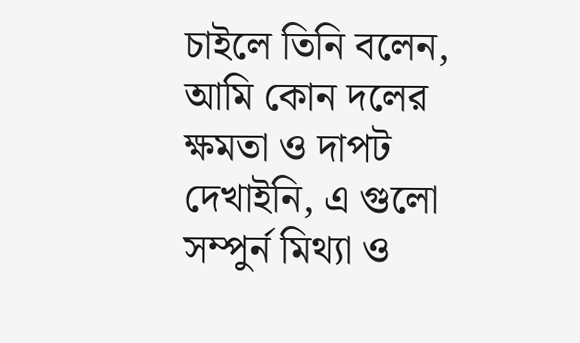চাইলে তিনি বলেন, আমি কোন দলের ক্ষমতা ও দাপট দেখাইনি, এ গুলো সম্পুর্ন মিথ্যা ও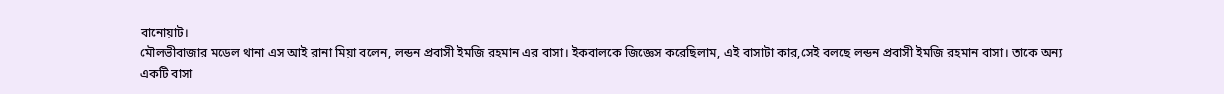বানোয়াট।
মৌলভীবাজার মডেল থানা এস আই রানা মিয়া বলেন, লন্ডন প্রবাসী ইমজি রহমান এর বাসা। ইকবালকে জিজ্ঞেস করেছিলাম, এই বাসাটা কার,সেই বলছে লন্ডন প্রবাসী ইমজি রহমান বাসা। তাকে অন্য একটি বাসা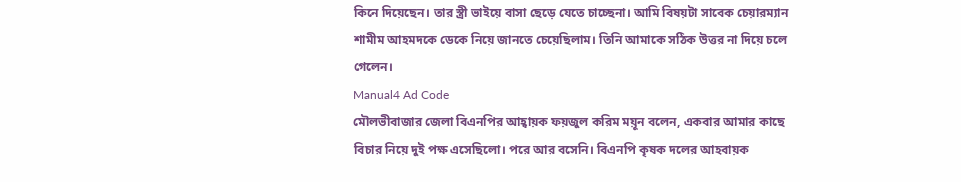কিনে দিয়েছেন। তার স্ত্রী ভাইয়ে বাসা ছেড়ে যেতে চাচ্ছেনা। আমি বিষয়টা সাবেক চেয়ারম্যান শামীম আহমদকে ডেকে নিয়ে জানতে চেয়েছিলাম। তিনি আমাকে সঠিক উত্তর না দিয়ে চলে গেলেন।
Manual4 Ad Code
মৌলভীবাজার জেলা বিএনপির আহ্বায়ক ফয়জুল করিম ময়ূন বলেন, একবার আমার কাছে বিচার নিয়ে দুই পক্ষ এসেছিলো। পরে আর বসেনি। বিএনপি কৃষক দলের আহবায়ক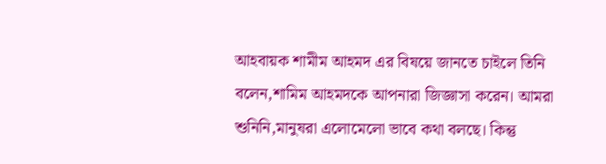আহবায়ক শামীম আহমদ এর বিষয়ে জানতে চাইলে তিনি বলেন,শামিম আহমদকে আপনারা জিজ্ঞাসা করেন। আমরা শুনিনি,মানুষরা এলোমেলো ভাবে কথা বলছে। কিন্তু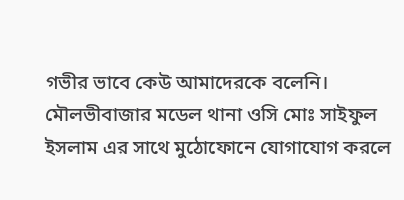গভীর ভাবে কেউ আমাদেরকে বলেনি।
মৌলভীবাজার মডেল থানা ওসি মোঃ সাইফুল ইসলাম এর সাথে মুঠোফোনে যোগাযোগ করলে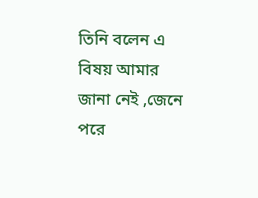তিনি বলেন এ বিষয় আমার জানা নেই ,জেনে পরে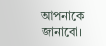আপনাকে জানাবো।